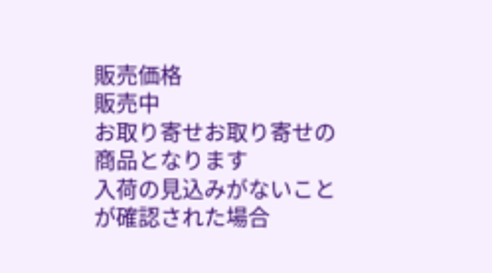販売価格
販売中
お取り寄せお取り寄せの商品となります
入荷の見込みがないことが確認された場合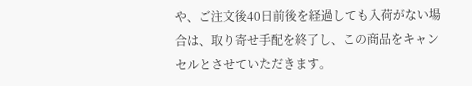や、ご注文後40日前後を経過しても入荷がない場合は、取り寄せ手配を終了し、この商品をキャンセルとさせていただきます。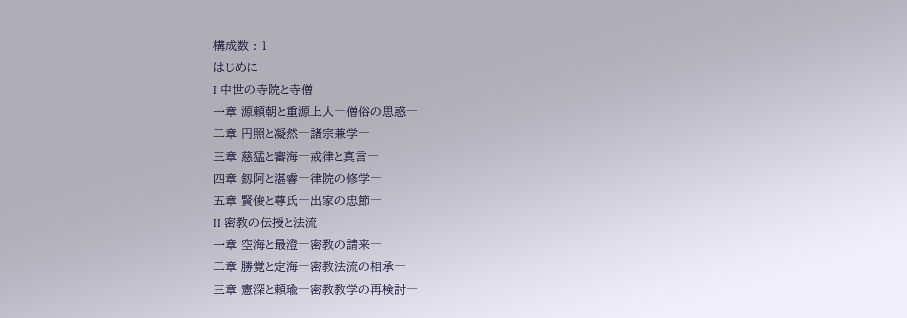構成数 : 1
はじめに
I 中世の寺院と寺僧
一章 源頼朝と重源上人―僧俗の思惑―
二章 円照と凝然―諸宗兼学―
三章 慈猛と審海―戒律と真言―
四章 釼阿と湛睿―律院の修学―
五章 賢俊と尊氏―出家の忠節―
II 密教の伝授と法流
一章 空海と最澄―密教の請来―
二章 勝覚と定海―密教法流の相承―
三章 憲深と頼瑜―密教教学の再検討―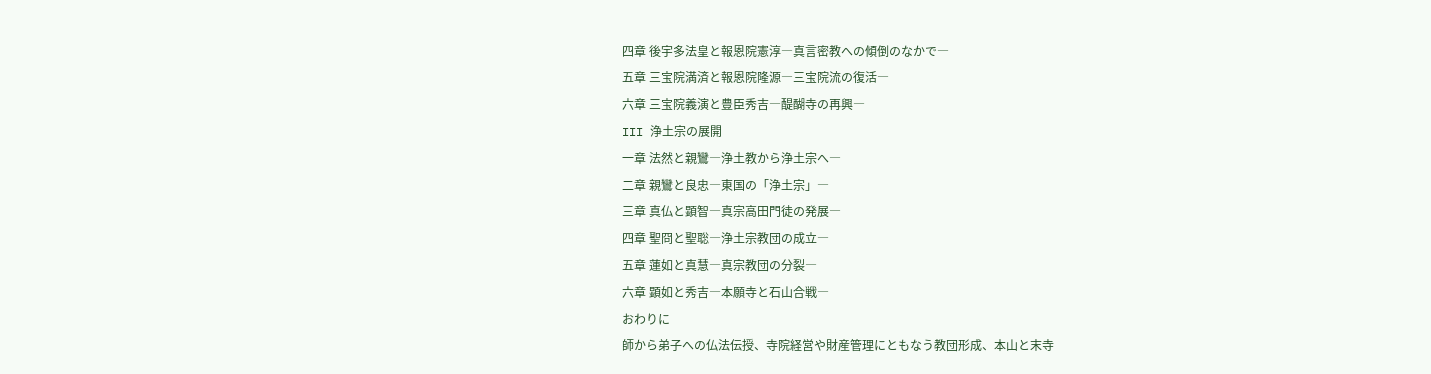四章 後宇多法皇と報恩院憲淳―真言密教への傾倒のなかで―
五章 三宝院満済と報恩院隆源―三宝院流の復活―
六章 三宝院義演と豊臣秀吉―醍醐寺の再興―
III 浄土宗の展開
一章 法然と親鸞―浄土教から浄土宗へ―
二章 親鸞と良忠―東国の「浄土宗」―
三章 真仏と顕智―真宗高田門徒の発展―
四章 聖冏と聖聡―浄土宗教団の成立―
五章 蓮如と真慧―真宗教団の分裂―
六章 顕如と秀吉―本願寺と石山合戦―
おわりに
師から弟子への仏法伝授、寺院経営や財産管理にともなう教団形成、本山と末寺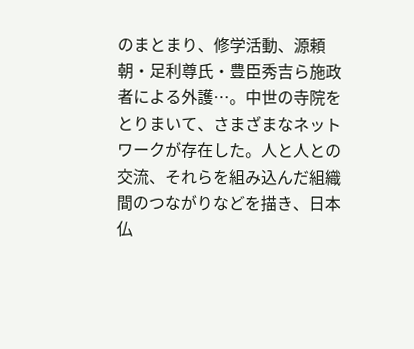のまとまり、修学活動、源頼朝・足利尊氏・豊臣秀吉ら施政者による外護…。中世の寺院をとりまいて、さまざまなネットワークが存在した。人と人との交流、それらを組み込んだ組織間のつながりなどを描き、日本仏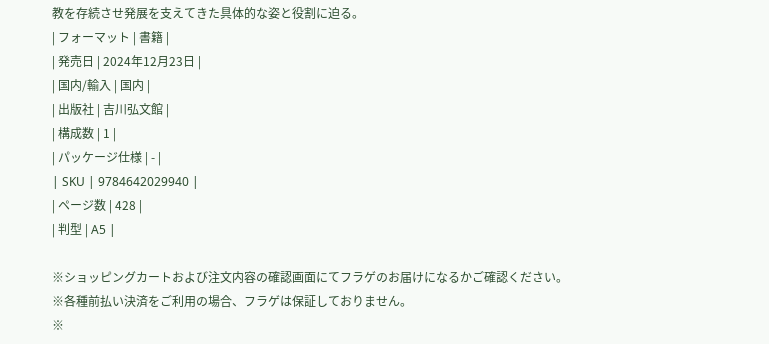教を存続させ発展を支えてきた具体的な姿と役割に迫る。
| フォーマット | 書籍 |
| 発売日 | 2024年12月23日 |
| 国内/輸入 | 国内 |
| 出版社 | 吉川弘文館 |
| 構成数 | 1 |
| パッケージ仕様 | - |
| SKU | 9784642029940 |
| ページ数 | 428 |
| 判型 | A5 |

※ショッピングカートおよび注文内容の確認画面にてフラゲのお届けになるかご確認ください。
※各種前払い決済をご利用の場合、フラゲは保証しておりません。
※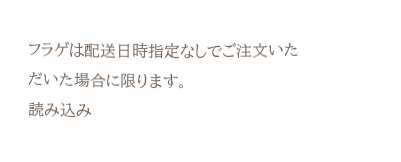フラゲは配送日時指定なしでご注文いただいた場合に限ります。
読み込み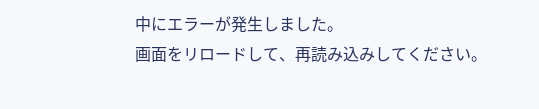中にエラーが発生しました。
画面をリロードして、再読み込みしてください。